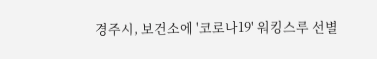경주시, 보건소에 '코로나19' 워킹스루 선별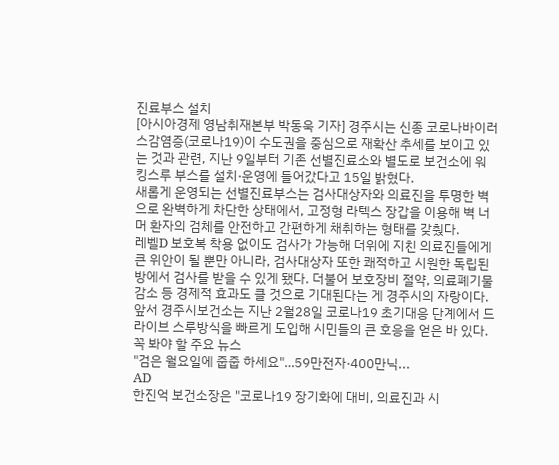진료부스 설치
[아시아경제 영남취재본부 박동욱 기자] 경주시는 신종 코로나바이러스감염증(코로나19)이 수도권을 중심으로 재확산 추세를 보이고 있는 것과 관련, 지난 9일부터 기존 선별진료소와 별도로 보건소에 워킹스루 부스를 설치·운영에 들어갔다고 15일 밝혔다.
새롭게 운영되는 선별진료부스는 검사대상자와 의료진을 투명한 벽으로 완벽하게 차단한 상태에서, 고정형 라텍스 장갑을 이용해 벽 너머 환자의 검체를 안전하고 간편하게 채취하는 형태를 갖췄다.
레벨D 보호복 착용 없이도 검사가 가능해 더위에 지친 의료진들에게 큰 위안이 될 뿐만 아니라, 검사대상자 또한 쾌적하고 시원한 독립된 방에서 검사를 받을 수 있게 됐다. 더불어 보호장비 절약, 의료폐기물 감소 등 경제적 효과도 클 것으로 기대된다는 게 경주시의 자랑이다.
앞서 경주시보건소는 지난 2월28일 코로나19 초기대응 단계에서 드라이브 스루방식을 빠르게 도입해 시민들의 큰 호응을 얻은 바 있다.
꼭 봐야 할 주요 뉴스
"검은 월요일에 줍줍 하세요"…59만전자·400만닉...
AD
한진억 보건소장은 "코로나19 장기화에 대비, 의료진과 시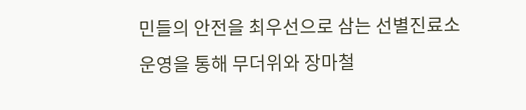민들의 안전을 최우선으로 삼는 선별진료소 운영을 통해 무더위와 장마철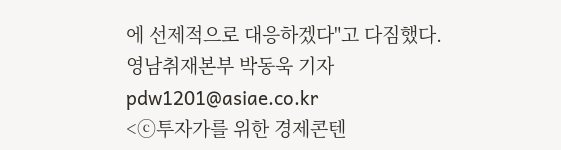에 선제적으로 대응하겠다"고 다짐했다.
영남취재본부 박동욱 기자 pdw1201@asiae.co.kr
<ⓒ투자가를 위한 경제콘텐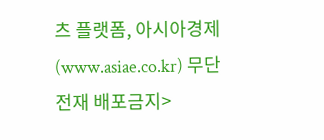츠 플랫폼, 아시아경제(www.asiae.co.kr) 무단전재 배포금지>